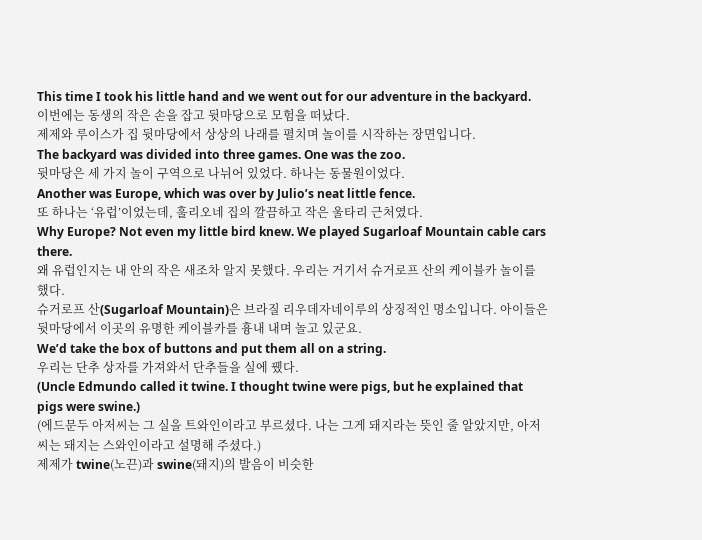This time I took his little hand and we went out for our adventure in the backyard.
이번에는 동생의 작은 손을 잡고 뒷마당으로 모험을 떠났다.
제제와 루이스가 집 뒷마당에서 상상의 나래를 펼치며 놀이를 시작하는 장면입니다.
The backyard was divided into three games. One was the zoo.
뒷마당은 세 가지 놀이 구역으로 나뉘어 있었다. 하나는 동물원이었다.
Another was Europe, which was over by Julio’s neat little fence.
또 하나는 ‘유럽’이었는데, 훌리오네 집의 깔끔하고 작은 울타리 근처였다.
Why Europe? Not even my little bird knew. We played Sugarloaf Mountain cable cars there.
왜 유럽인지는 내 안의 작은 새조차 알지 못했다. 우리는 거기서 슈거로프 산의 케이블카 놀이를 했다.
슈거로프 산(Sugarloaf Mountain)은 브라질 리우데자네이루의 상징적인 명소입니다. 아이들은 뒷마당에서 이곳의 유명한 케이블카를 흉내 내며 놀고 있군요.
We’d take the box of buttons and put them all on a string.
우리는 단추 상자를 가져와서 단추들을 실에 뀄다.
(Uncle Edmundo called it twine. I thought twine were pigs, but he explained that pigs were swine.)
(에드문두 아저씨는 그 실을 트와인이라고 부르셨다. 나는 그게 돼지라는 뜻인 줄 알았지만, 아저씨는 돼지는 스와인이라고 설명해 주셨다.)
제제가 twine(노끈)과 swine(돼지)의 발음이 비슷한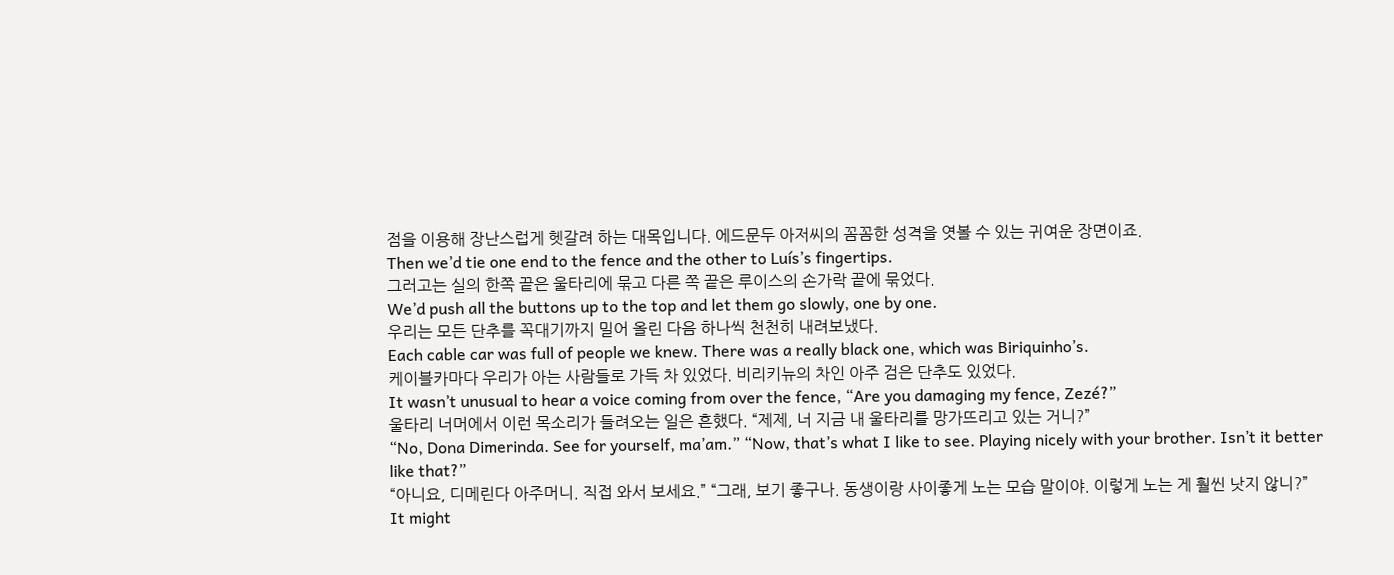점을 이용해 장난스럽게 헷갈려 하는 대목입니다. 에드문두 아저씨의 꼼꼼한 성격을 엿볼 수 있는 귀여운 장면이죠.
Then we’d tie one end to the fence and the other to Luís’s fingertips.
그러고는 실의 한쪽 끝은 울타리에 묶고 다른 쪽 끝은 루이스의 손가락 끝에 묶었다.
We’d push all the buttons up to the top and let them go slowly, one by one.
우리는 모든 단추를 꼭대기까지 밀어 올린 다음 하나씩 천천히 내려보냈다.
Each cable car was full of people we knew. There was a really black one, which was Biriquinho’s.
케이블카마다 우리가 아는 사람들로 가득 차 있었다. 비리키뉴의 차인 아주 검은 단추도 있었다.
It wasn’t unusual to hear a voice coming from over the fence, “Are you damaging my fence, Zezé?”
울타리 너머에서 이런 목소리가 들려오는 일은 흔했다. “제제, 너 지금 내 울타리를 망가뜨리고 있는 거니?”
“No, Dona Dimerinda. See for yourself, ma’am.” “Now, that’s what I like to see. Playing nicely with your brother. Isn’t it better like that?”
“아니요, 디메린다 아주머니. 직접 와서 보세요.” “그래, 보기 좋구나. 동생이랑 사이좋게 노는 모습 말이야. 이렇게 노는 게 훨씬 낫지 않니?”
It might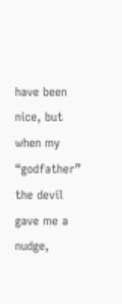have been nice, but when my “godfather” the devil gave me a nudge,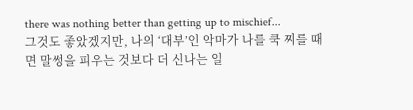there was nothing better than getting up to mischief...
그것도 좋았겠지만, 나의 ‘대부’인 악마가 나를 쿡 찌를 때면 말썽을 피우는 것보다 더 신나는 일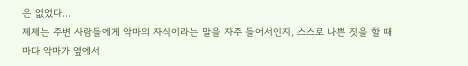은 없었다...
제제는 주변 사람들에게 악마의 자식이라는 말을 자주 들어서인지, 스스로 나쁜 짓을 할 때마다 악마가 옆에서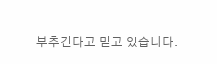부추긴다고 믿고 있습니다.